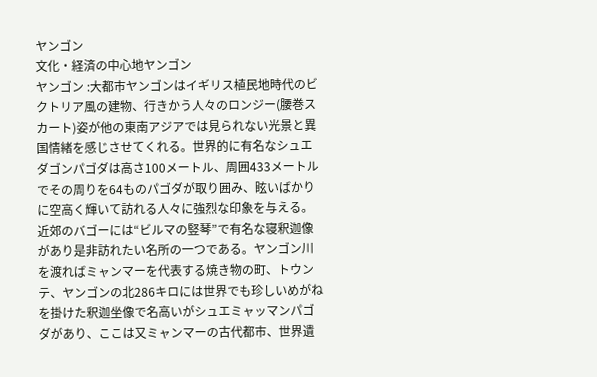ヤンゴン
文化・経済の中心地ヤンゴン
ヤンゴン :大都市ヤンゴンはイギリス植民地時代のビクトリア風の建物、行きかう人々のロンジー(腰巻スカート)姿が他の東南アジアでは見られない光景と異国情緒を感じさせてくれる。世界的に有名なシュエダゴンパゴダは高さ100メートル、周囲433メートルでその周りを64ものパゴダが取り囲み、眩いばかりに空高く輝いて訪れる人々に強烈な印象を与える。近郊のバゴーには“ビルマの竪琴”で有名な寝釈迦像があり是非訪れたい名所の一つである。ヤンゴン川を渡ればミャンマーを代表する焼き物の町、トウンテ、ヤンゴンの北286キロには世界でも珍しいめがねを掛けた釈迦坐像で名高いがシュエミャッマンパゴダがあり、ここは又ミャンマーの古代都市、世界遺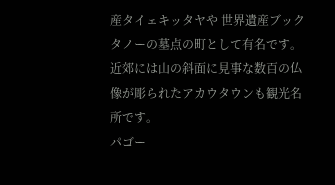産タイェキッタヤや 世界遺産ブックタノーの墓点の町として有名です。近郊には山の斜面に見事な数百の仏像が彫られたアカウタウンも観光名所です。
パゴー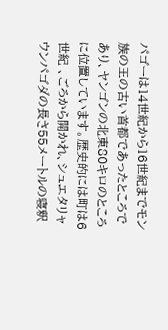パゴーは14世紀から16世紀までモン族の王の古い首都であったところであり、ヤンゴンの北東80キロのところに位置しています。歴史的には町は6世紀 、ごろから開かれ、シュエタリャウンパゴダの長さ55メートルの寝釈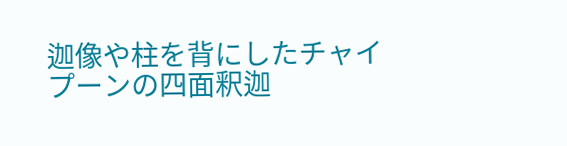迦像や柱を背にしたチャイプーンの四面釈迦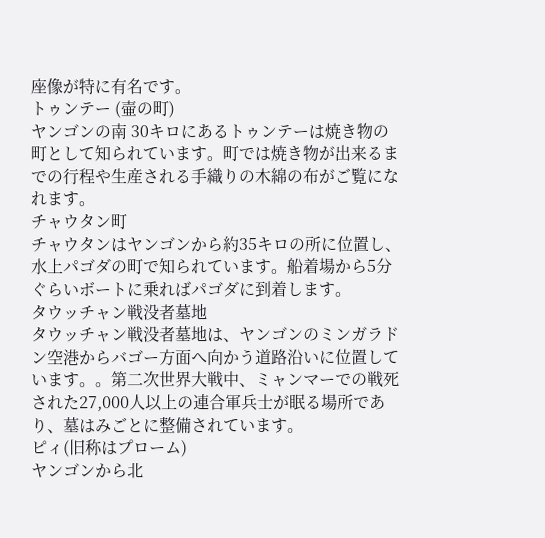座像が特に有名です。
トゥンテー (壷の町)
ヤンゴンの南 30キロにあるトゥンテーは焼き物の町として知られています。町では焼き物が出来るまでの行程や生産される手織りの木綿の布がご覧になれます。
チャウタン町
チャウタンはヤンゴンから約35キロの所に位置し、水上パゴダの町で知られています。船着場から5分ぐらいボートに乗ればパゴダに到着します。
タウッチャン戦没者墓地
タウッチャン戦没者墓地は、ヤンゴンのミンガラドン空港からバゴー方面へ向かう道路沿いに位置しています。。第二次世界大戦中、ミャンマーでの戦死された27,000人以上の連合軍兵士が眠る場所であり、墓はみごとに整備されています。
ピィ(旧称はプローム)
ヤンゴンから北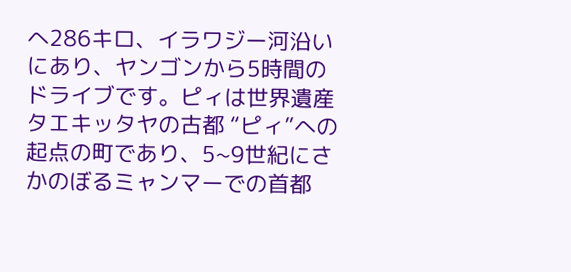へ286キロ、イラワジー河沿いにあり、ヤンゴンから5時間のドライブです。ピィは世界遺産タエキッタヤの古都 “ピィ”への起点の町であり、5~9世紀にさかのぼるミャンマーでの首都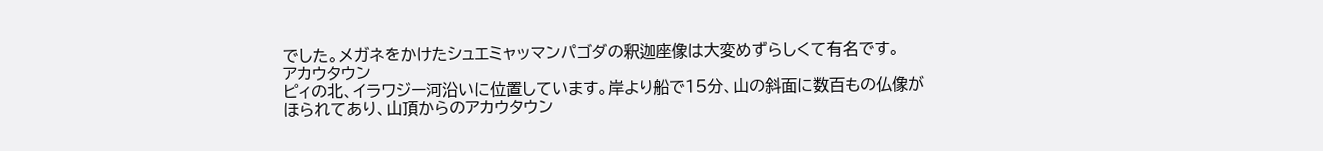でした。メガネをかけたシュエミャッマンパゴダの釈迦座像は大変めずらしくて有名です。
アカウタウン
ピィの北、イラワジー河沿いに位置しています。岸より船で15分、山の斜面に数百もの仏像がほられてあり、山頂からのアカウタウン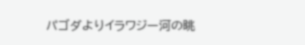パゴダよりイラワジー河の眺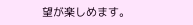望が楽しめます。